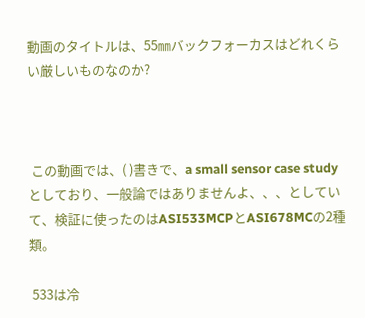動画のタイトルは、55㎜バックフォーカスはどれくらい厳しいものなのか?



 この動画では、( )書きで、a small sensor case studyとしており、一般論ではありませんよ、、、としていて、検証に使ったのはASI533MCPとASI678MCの2種類。

 533は冷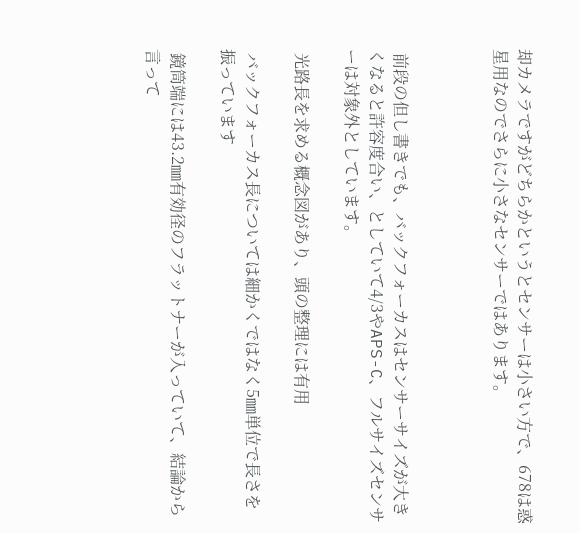却カメラですがどちらかというとセンサーは小さい方で、678は惑星用なのでさらに小さなセンサーではあります。



 前段の但し書きでも、バックフォーカスはセンサーサイズが大きくなると許容度合い、としていて4/3やAPS-C、フルサイズセンサーは対象外としています。

 光路長を求める概念図があり、頭の整理には有用

 バックフォーカス長については細かくではなく5㎜単位で長さを振っています

 鏡筒端には43.2㎜有効径のフラットナーが入っていて、結論から言って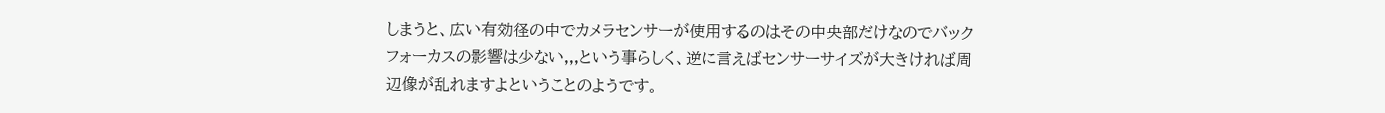しまうと、広い有効径の中でカメラセンサーが使用するのはその中央部だけなのでバックフォーカスの影響は少ない,,,という事らしく、逆に言えばセンサーサイズが大きければ周辺像が乱れますよということのようです。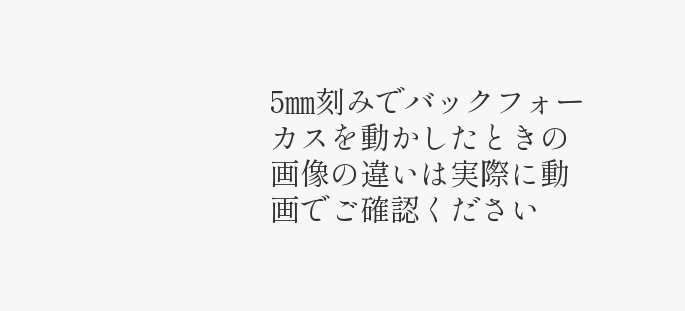5㎜刻みでバックフォーカスを動かしたときの画像の違いは実際に動画でご確認ください